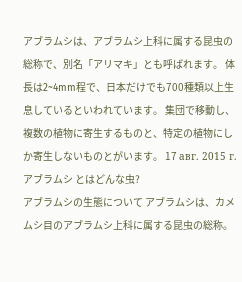アブラムシは、アブラムシ上科に属する昆虫の総称で、別名「アリマキ」とも呼ばれます。 体長は2~4mm程で、日本だけでも700種類以上生息しているといわれています。 集団で移動し、複数の植物に寄生するものと、特定の植物にしか寄生しないものとがいます。 17 авг. 2015 г.
アブラムシ とはどんな虫?
アブラムシの生態について アブラムシは、カメムシ目のアブラムシ上科に属する昆虫の総称。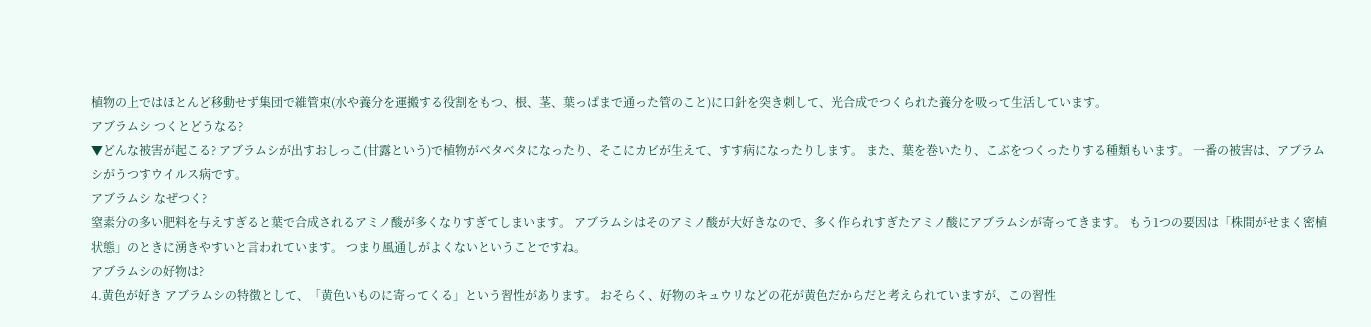植物の上ではほとんど移動せず集団で維管束(水や養分を運搬する役割をもつ、根、茎、葉っぱまで通った管のこと)に口針を突き刺して、光合成でつくられた養分を吸って生活しています。
アブラムシ つくとどうなる?
▼どんな被害が起こる? アブラムシが出すおしっこ(甘露という)で植物がベタベタになったり、そこにカビが生えて、すす病になったりします。 また、葉を巻いたり、こぶをつくったりする種類もいます。 一番の被害は、アブラムシがうつすウイルス病です。
アブラムシ なぜつく?
窒素分の多い肥料を与えすぎると葉で合成されるアミノ酸が多くなりすぎてしまいます。 アブラムシはそのアミノ酸が大好きなので、多く作られすぎたアミノ酸にアブラムシが寄ってきます。 もう1つの要因は「株間がせまく密植状態」のときに湧きやすいと言われています。 つまり風通しがよくないということですね。
アブラムシの好物は?
4.黄色が好き アブラムシの特徴として、「黄色いものに寄ってくる」という習性があります。 おそらく、好物のキュウリなどの花が黄色だからだと考えられていますが、この習性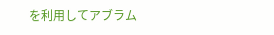を利用してアブラム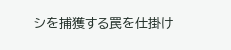シを捕獲する罠を仕掛け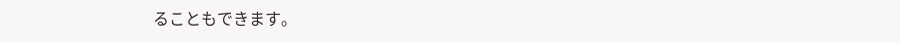ることもできます。